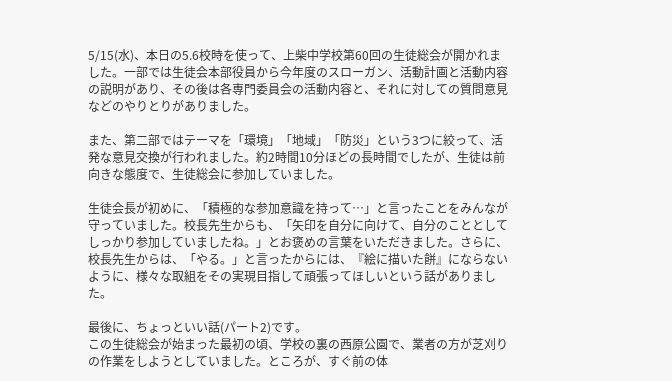5/15(水)、本日の5.6校時を使って、上柴中学校第60回の生徒総会が開かれました。一部では生徒会本部役員から今年度のスローガン、活動計画と活動内容の説明があり、その後は各専門委員会の活動内容と、それに対しての質問意見などのやりとりがありました。

また、第二部ではテーマを「環境」「地域」「防災」という3つに絞って、活発な意見交換が行われました。約2時間10分ほどの長時間でしたが、生徒は前向きな態度で、生徒総会に参加していました。

生徒会長が初めに、「積極的な参加意識を持って…」と言ったことをみんなが守っていました。校長先生からも、「矢印を自分に向けて、自分のこととしてしっかり参加していましたね。」とお褒めの言葉をいただきました。さらに、校長先生からは、「やる。」と言ったからには、『絵に描いた餅』にならないように、様々な取組をその実現目指して頑張ってほしいという話がありました。

最後に、ちょっといい話(パート2)です。
この生徒総会が始まった最初の頃、学校の裏の西原公園で、業者の方が芝刈りの作業をしようとしていました。ところが、すぐ前の体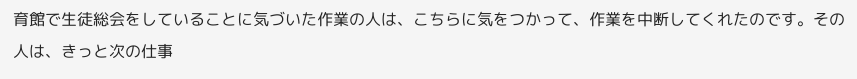育館で生徒総会をしていることに気づいた作業の人は、こちらに気をつかって、作業を中断してくれたのです。その人は、きっと次の仕事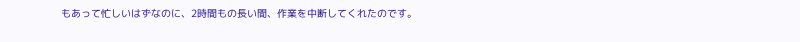もあって忙しいはずなのに、2時間もの長い間、作業を中断してくれたのです。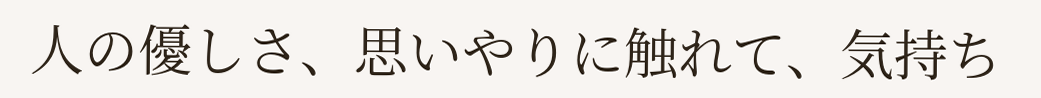人の優しさ、思いやりに触れて、気持ち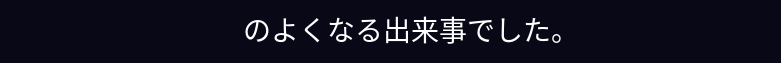のよくなる出来事でした。